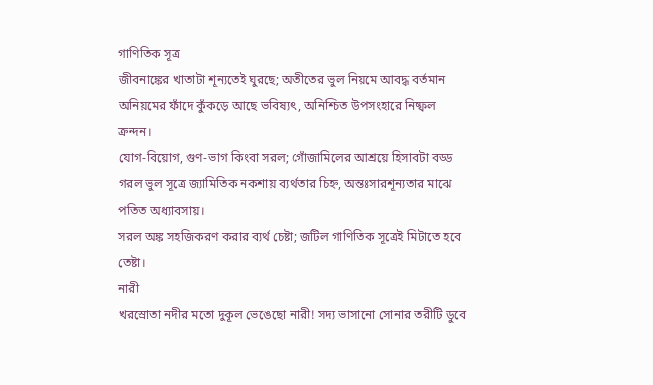গাণিতিক সূত্র
জীবনাঙ্কের খাতাটা শূন্যতেই ঘুরছে; অতীতের ভুল নিয়মে আবদ্ধ বর্তমান অনিয়মের ফাঁদে কুঁকড়ে আছে ভবিষ্যৎ, অনিশ্চিত উপসংহারে নিষ্ফল ক্রন্দন।
যোগ-বিয়োগ, গুণ-ভাগ কিংবা সরল; গোঁজামিলের আশ্রয়ে হিসাবটা বড্ড গরল ভুল সূত্রে জ্যামিতিক নকশায় ব্যর্থতার চিহ্ন, অন্তঃসারশূন্যতার মাঝে পতিত অধ্যাবসায়।
সরল অঙ্ক সহজিকরণ করার ব্যর্থ চেষ্টা; জটিল গাণিতিক সূত্রেই মিটাতে হবে তেষ্টা।
নারী
খরস্রোতা নদীর মতো দুকূল ভেঙেছো নারী! সদ্য ভাসানো সোনার তরীটি ডুবে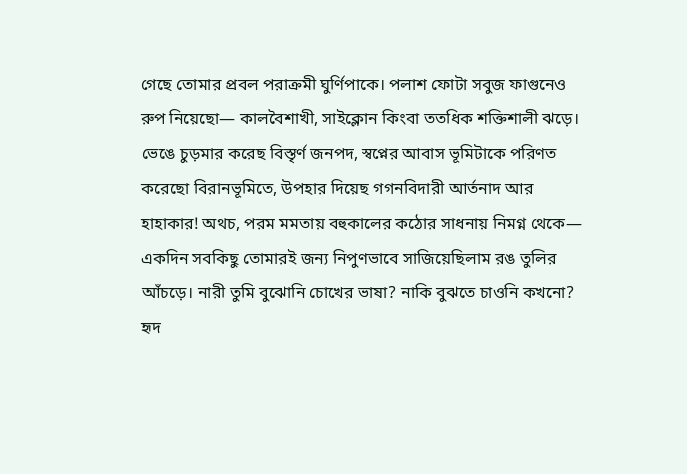গেছে তোমার প্রবল পরাক্রমী ঘুর্ণিপাকে। পলাশ ফোটা সবুজ ফাগুনেও রুপ নিয়েছো— কালবৈশাখী, সাইক্লোন কিংবা ততধিক শক্তিশালী ঝড়ে।
ভেঙে চুড়মার করেছ বিস্তৃর্ণ জনপদ, স্বপ্নের আবাস ভূমিটাকে পরিণত করেছো বিরানভূমিতে, উপহার দিয়েছ গগনবিদারী আর্তনাদ আর হাহাকার! অথচ, পরম মমতায় বহুকালের কঠোর সাধনায় নিমগ্ন থেকে—
একদিন সবকিছু তোমারই জন্য নিপুণভাবে সাজিয়েছিলাম রঙ তুলির আঁচড়ে। নারী তুমি বুঝোনি চোখের ভাষা? নাকি বুঝতে চাওনি কখনো? হৃদ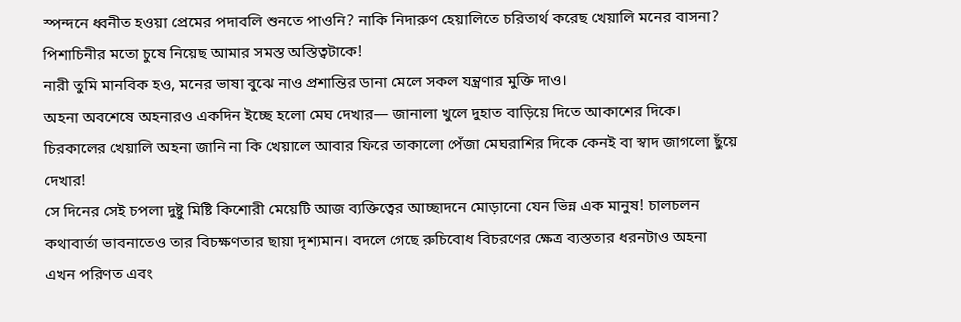স্পন্দনে ধ্বনীত হওয়া প্রেমের পদাবলি শুনতে পাওনি? নাকি নিদারুণ হেয়ালিতে চরিতার্থ করেছ খেয়ালি মনের বাসনা? পিশাচিনীর মতো চুষে নিয়েছ আমার সমস্ত অস্তিত্বটাকে!
নারী তুমি মানবিক হও, মনের ভাষা বুঝে নাও প্রশান্তির ডানা মেলে সকল যন্ত্রণার মুক্তি দাও।
অহনা অবশেষে অহনারও একদিন ইচ্ছে হলো মেঘ দেখার— জানালা খুলে দুহাত বাড়িয়ে দিতে আকাশের দিকে। চিরকালের খেয়ালি অহনা জানি না কি খেয়ালে আবার ফিরে তাকালো পেঁজা মেঘরাশির দিকে কেনই বা স্বাদ জাগলো ছুঁয়ে দেখার!
সে দিনের সেই চপলা দুষ্টু মিষ্টি কিশোরী মেয়েটি আজ ব্যক্তিত্বের আচ্ছাদনে মোড়ানো যেন ভিন্ন এক মানুষ! চালচলন কথাবার্তা ভাবনাতেও তার বিচক্ষণতার ছায়া দৃশ্যমান। বদলে গেছে রুচিবোধ বিচরণের ক্ষেত্র ব্যস্ততার ধরনটাও অহনা এখন পরিণত এবং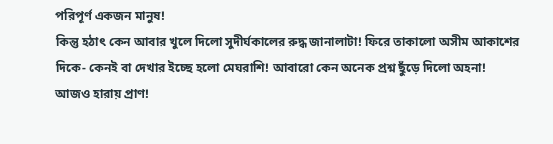পরিপূর্ণ একজন মানুষ!
কিন্তু হঠাৎ কেন আবার খুলে দিলো সুদীর্ঘকালের রুদ্ধ জানালাটা! ফিরে তাকালো অসীম আকাশের দিকে- কেনই বা দেখার ইচ্ছে হলো মেঘরাশি! আবারো কেন অনেক প্রশ্ন ছুঁড়ে দিলো অহনা!
আজও হারায় প্রাণ!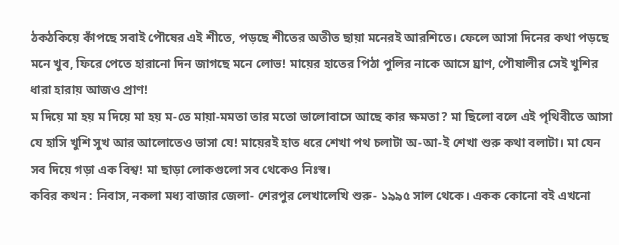ঠকঠকিয়ে কাঁপছে সবাই পৌষের এই শীতে, পড়ছে শীতের অতীত ছায়া মনেরই আরশিতে। ফেলে আসা দিনের কথা পড়ছে মনে খুব, ফিরে পেতে হারানো দিন জাগছে মনে লোভ! মায়ের হাতের পিঠা পুলির নাকে আসে ঘ্রাণ, পৌষালীর সেই খুশির ধারা হারায় আজও প্রাণ!
ম দিয়ে মা হয় ম দিয়ে মা হয় ম-তে মায়া-মমতা তার মতো ভালোবাসে আছে কার ক্ষমতা? মা ছিলো বলে এই পৃথিবীতে আসা যে হাসি খুশি সুখ আর আলোতেও ভাসা যে! মায়েরই হাত ধরে শেখা পথ চলাটা অ-আ-ই শেখা শুরু কথা বলাটা। মা যেন সব দিয়ে গড়া এক বিশ্ব! মা ছাড়া লোকগুলো সব থেকেও নিঃস্ব।
কবির কথন : নিবাস, নকলা মধ্য বাজার জেলা- শেরপুর লেখালেখি শুরু- ১৯৯৫ সাল থেকে। একক কোনো বই এখনো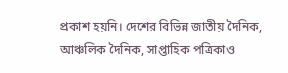প্রকাশ হয়নি। দেশের বিভিন্ন জাতীয় দৈনিক, আঞ্চলিক দৈনিক, সাপ্তাহিক পত্রিকাও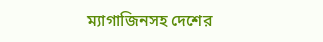ম্যাগাজিনসহ দেশের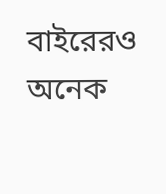বাইরেরও অনেক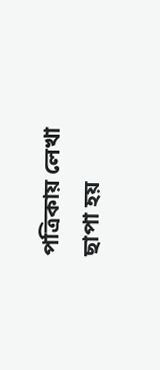পত্রিকায় লেখা ছাপা হয়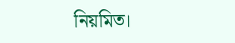নিয়মিত।